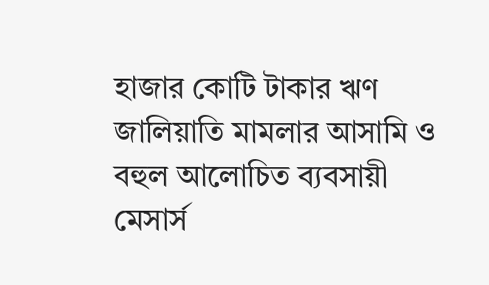হাজার কোটি টাকার ঋণ জালিয়াতি মামলার আসামি ও বহুল আলোচিত ব্যবসায়ী মেসার্স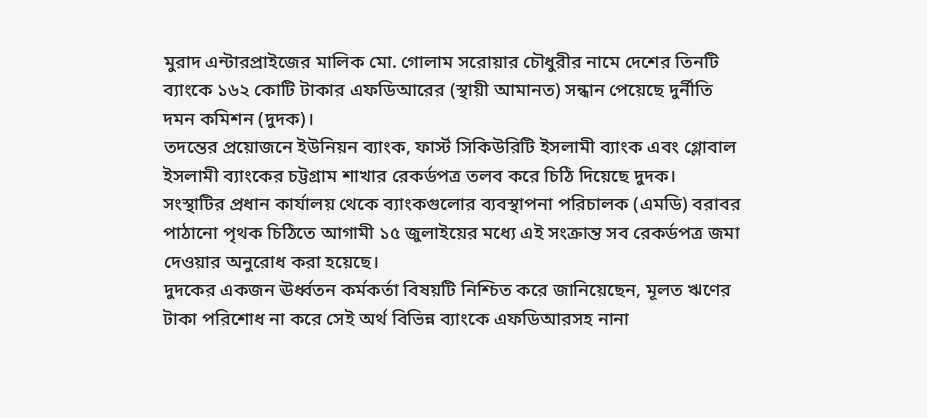মুরাদ এন্টারপ্রাইজের মালিক মো. গোলাম সরোয়ার চৌধুরীর নামে দেশের তিনটি ব্যাংকে ১৬২ কোটি টাকার এফডিআরের (স্থায়ী আমানত) সন্ধান পেয়েছে দুর্নীতি দমন কমিশন (দুদক)।
তদন্তের প্রয়োজনে ইউনিয়ন ব্যাংক, ফার্স্ট সিকিউরিটি ইসলামী ব্যাংক এবং গ্লোবাল ইসলামী ব্যাংকের চট্টগ্রাম শাখার রেকর্ডপত্র তলব করে চিঠি দিয়েছে দুদক। সংস্থাটির প্রধান কার্যালয় থেকে ব্যাংকগুলোর ব্যবস্থাপনা পরিচালক (এমডি) বরাবর পাঠানো পৃথক চিঠিতে আগামী ১৫ জুলাইয়ের মধ্যে এই সংক্রান্ত সব রেকর্ডপত্র জমা দেওয়ার অনুরোধ করা হয়েছে।
দুদকের একজন ঊর্ধ্বতন কর্মকর্তা বিষয়টি নিশ্চিত করে জানিয়েছেন, মূলত ঋণের টাকা পরিশোধ না করে সেই অর্থ বিভিন্ন ব্যাংকে এফডিআরসহ নানা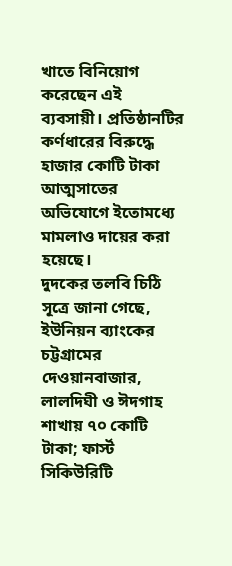খাতে বিনিয়োগ করেছেন এই ব্যবসায়ী। প্রতিষ্ঠানটির কর্ণধারের বিরুদ্ধে হাজার কোটি টাকা আত্মসাতের অভিযোগে ইতোমধ্যে মামলাও দায়ের করা হয়েছে।
দুদকের তলবি চিঠি সূত্রে জানা গেছে, ইউনিয়ন ব্যাংকের চট্টগ্রামের দেওয়ানবাজার, লালদিঘী ও ঈদগাহ শাখায় ৭০ কোটি টাকা; ফার্স্ট সিকিউরিটি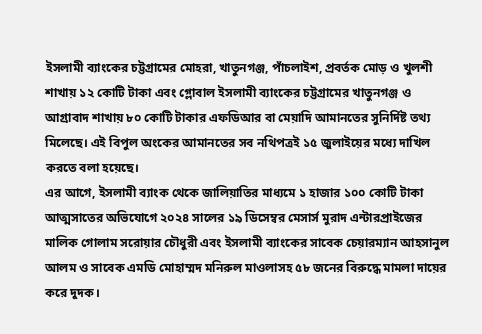ইসলামী ব্যাংকের চট্টগ্রামের মোহরা, খাতুনগঞ্জ, পাঁচলাইশ, প্রবর্তক মোড় ও খুলশী শাখায় ১২ কোটি টাকা এবং গ্লোবাল ইসলামী ব্যাংকের চট্টগ্রামের খাতুনগঞ্জ ও আগ্রাবাদ শাখায় ৮০ কোটি টাকার এফডিআর বা মেয়াদি আমানতের সুনির্দিষ্ট তথ্য মিলেছে। এই বিপুল অংকের আমানতের সব নথিপত্রই ১৫ জুলাইয়ের মধ্যে দাখিল করতে বলা হয়েছে।
এর আগে, ইসলামী ব্যাংক থেকে জালিয়াতির মাধ্যমে ১ হাজার ১০০ কোটি টাকা আত্মসাতের অভিযোগে ২০২৪ সালের ১৯ ডিসেম্বর মেসার্স মুরাদ এন্টারপ্রাইজের মালিক গোলাম সরোয়ার চৌধুরী এবং ইসলামী ব্যাংকের সাবেক চেয়ারম্যান আহসানুল আলম ও সাবেক এমডি মোহাম্মদ মনিরুল মাওলাসহ ৫৮ জনের বিরুদ্ধে মামলা দায়ের করে দুদক।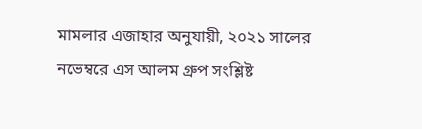মামলার এজাহার অনুযায়ী, ২০২১ সালের নভেম্বরে এস আলম গ্রুপ সংশ্লিষ্ট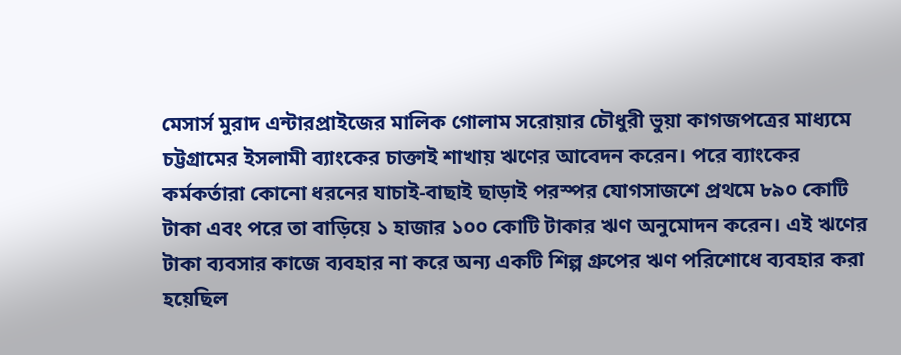মেসার্স মুরাদ এন্টারপ্রাইজের মালিক গোলাম সরোয়ার চৌধুরী ভুয়া কাগজপত্রের মাধ্যমে চট্টগ্রামের ইসলামী ব্যাংকের চাক্তাই শাখায় ঋণের আবেদন করেন। পরে ব্যাংকের কর্মকর্তারা কোনো ধরনের যাচাই-বাছাই ছাড়াই পরস্পর যোগসাজশে প্রথমে ৮৯০ কোটি টাকা এবং পরে তা বাড়িয়ে ১ হাজার ১০০ কোটি টাকার ঋণ অনুমোদন করেন। এই ঋণের টাকা ব্যবসার কাজে ব্যবহার না করে অন্য একটি শিল্প গ্রুপের ঋণ পরিশোধে ব্যবহার করা হয়েছিল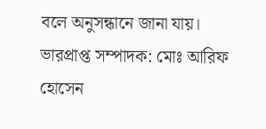বলে অনুসন্ধানে জানা যায়।
ভারপ্রাপ্ত সম্পাদক: মোঃ আরিফ হোসেন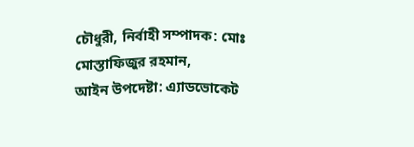চৌধুরী, নির্বাহী সম্পাদক: মোঃ মোস্তাফিজুর রহমান,
আইন উপদেষ্টা: এ্যাডভোকেট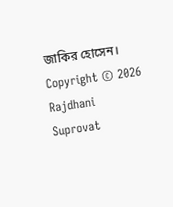জাকির হোসেন।
Copyright © 2026 Rajdhani Suprovat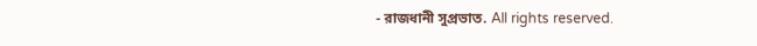- রাজধানী সুপ্রভাত. All rights reserved.